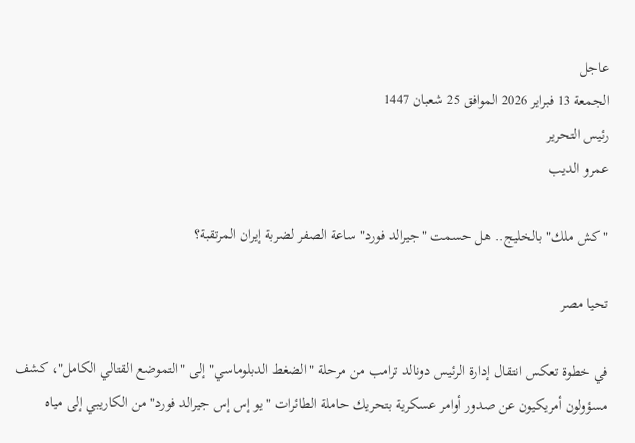عاجل
الجمعة 13 فبراير 2026 الموافق 25 شعبان 1447
رئيس التحرير
عمرو الديب

"كش ملك" بالخليج.. هل حسمت "جيرالد فورد" ساعة الصفر لضربة إيران المرتقبة؟

تحيا مصر

في خطوة تعكس انتقال إدارة الرئيس دونالد ترامب من مرحلة "الضغط الدبلوماسي" إلى "التموضع القتالي الكامل"، كشف مسؤولون أمريكيون عن صدور أوامر عسكرية بتحريك حاملة الطائرات "يو إس إس جيرالد فورد" من الكاريبي إلى مياه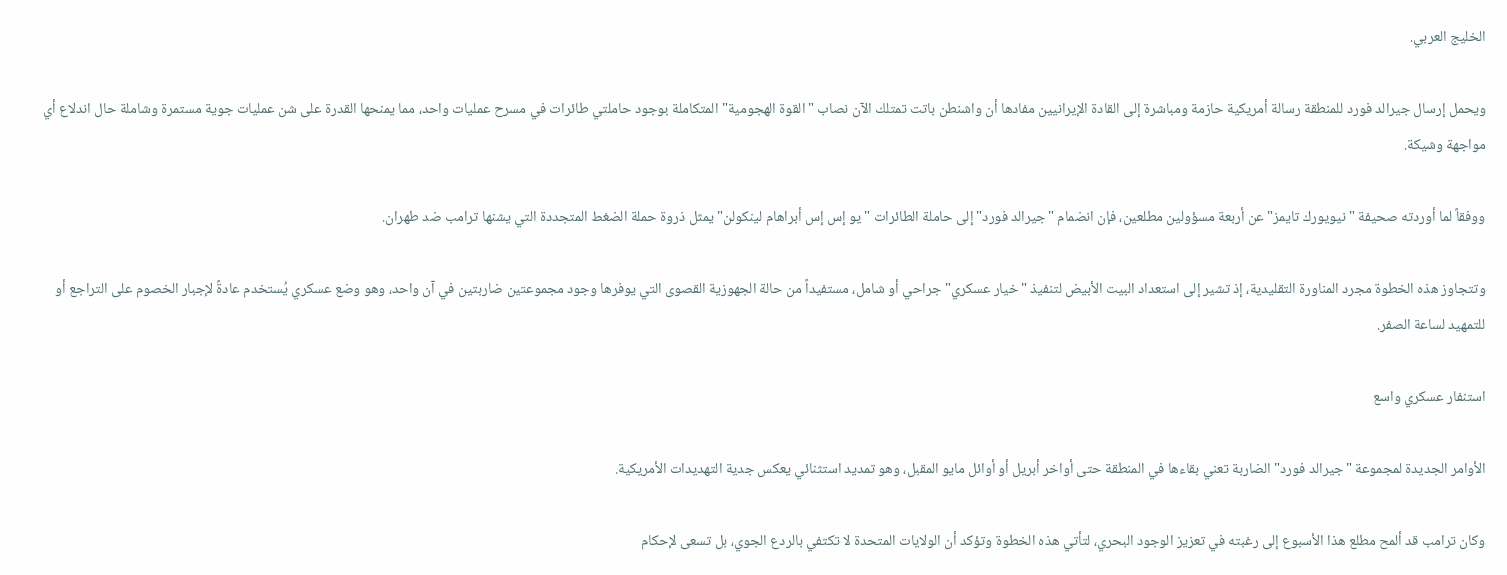الخليج العربي.

ويحمل إرسال جيرالد فورد للمنطقة رسالة أمريكية حازمة ومباشرة إلى القادة الإيرانيين مفادها أن واشنطن باتت تمتلك الآن نصاب "القوة الهجومية" المتكاملة بوجود حاملتي طائرات في مسرح عمليات واحد، مما يمنحها القدرة على شن عمليات جوية مستمرة وشاملة حال اندلاع أي مواجهة وشيكة.

ووفقاً لما أوردته صحيفة "نيويورك تايمز" عن أربعة مسؤولين مطلعين، فإن انضمام "جيرالد فورد" إلى حاملة الطائرات "يو إس إس أبراهام لينكولن" يمثل ذروة حملة الضغط المتجددة التي يشنها ترامب ضد طهران.

وتتجاوز هذه الخطوة مجرد المناورة التقليدية، إذ تشير إلى استعداد البيت الأبيض لتنفيذ "خيار عسكري" جراحي أو شامل، مستفيداً من حالة الجهوزية القصوى التي يوفرها وجود مجموعتين ضاربتين في آن واحد، وهو وضع عسكري يُستخدم عادةً لإجبار الخصوم على التراجع أو للتمهيد لساعة الصفر.

استنفار عسكري واسع

الأوامر الجديدة لمجموعة "جيرالد فورد" الضاربة تعني بقاءها في المنطقة حتى أواخر أبريل أو أوائل مايو المقبل، وهو تمديد استثنائي يعكس جدية التهديدات الأمريكية.

وكان ترامب قد ألمح مطلع هذا الأسبوع إلى رغبته في تعزيز الوجود البحري، لتأتي هذه الخطوة وتؤكد أن الولايات المتحدة لا تكتفي بالردع الجوي، بل تسعى لإحكام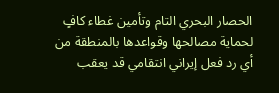الحصار البحري التام وتأمين غطاء كافٍ لحماية مصالحها وقواعدها بالمنطقة من أي رد فعل إيراني انتقامي قد يعقب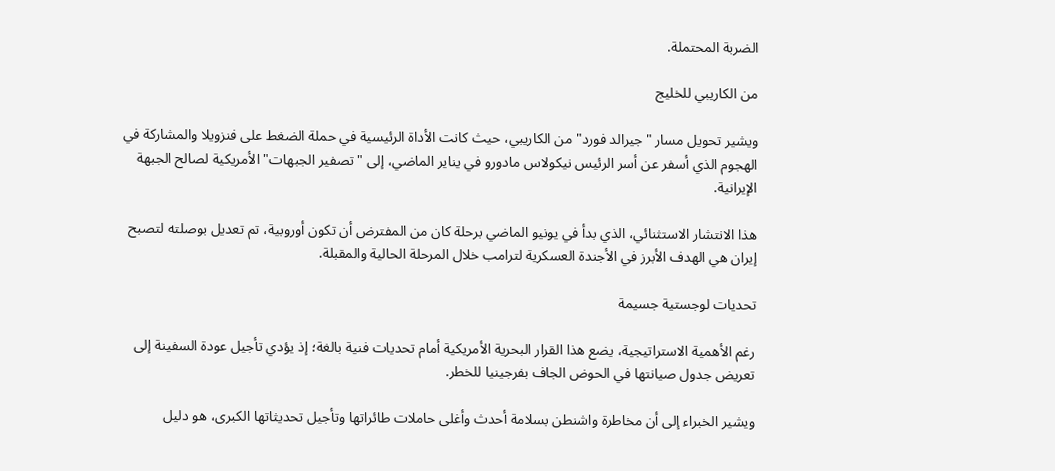الضربة المحتملة.

من الكاريبي للخليج

ويشير تحويل مسار "جيرالد فورد" من الكاريبي، حيث كانت الأداة الرئيسية في حملة الضغط على فنزويلا والمشاركة في الهجوم الذي أسفر عن أسر الرئيس نيكولاس مادورو في يناير الماضي، إلى "تصفير الجبهات" الأمريكية لصالح الجبهة الإيرانية.

هذا الانتشار الاستثنائي، الذي بدأ في يونيو الماضي برحلة كان من المفترض أن تكون أوروبية، تم تعديل بوصلته لتصبح إيران هي الهدف الأبرز في الأجندة العسكرية لترامب خلال المرحلة الحالية والمقبلة.

تحديات لوجستية جسيمة

رغم الأهمية الاستراتيجية، يضع هذا القرار البحرية الأمريكية أمام تحديات فنية بالغة؛ إذ يؤدي تأجيل عودة السفينة إلى تعريض جدول صيانتها في الحوض الجاف بفرجينيا للخطر.

ويشير الخبراء إلى أن مخاطرة واشنطن بسلامة أحدث وأغلى حاملات طائراتها وتأجيل تحديثاتها الكبرى، هو دليل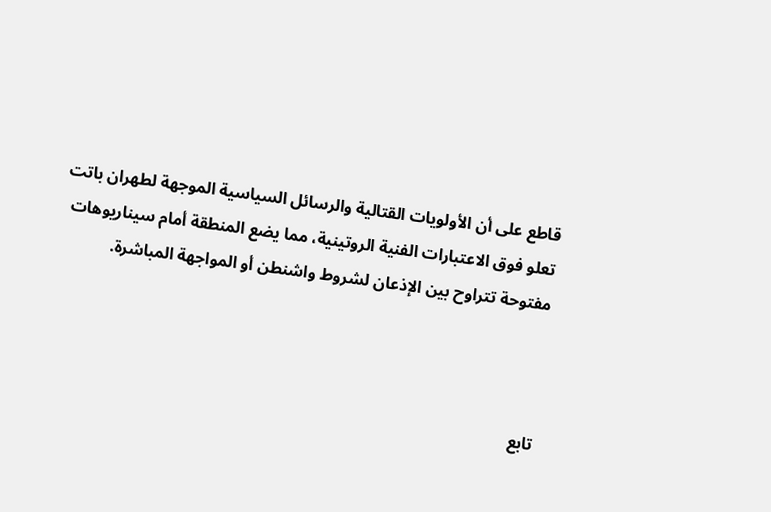قاطع على أن الأولويات القتالية والرسائل السياسية الموجهة لطهران باتت تعلو فوق الاعتبارات الفنية الروتينية، مما يضع المنطقة أمام سيناريوهات مفتوحة تتراوح بين الإذعان لشروط واشنطن أو المواجهة المباشرة.



تابع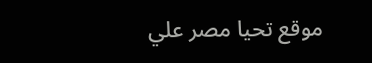موقع تحيا مصر علي